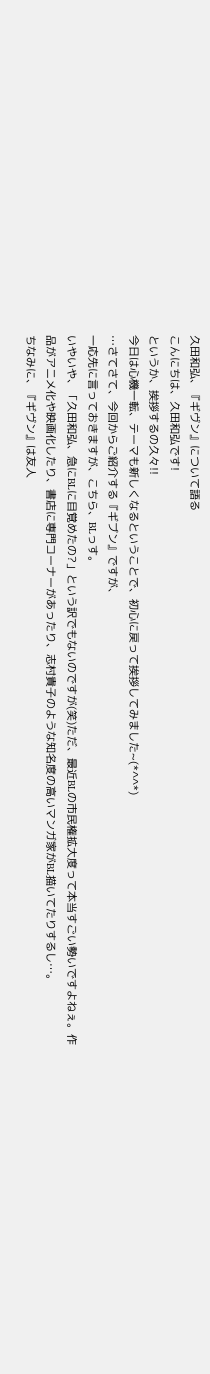久田和弘、『ギヴン』について語る
こんにちは、久田和弘です!
というか、挨拶するの久々!!
今日は心機一転、テーマも新しくなるということで、初心に戻って挨拶してみました~(*^^*)
…さてさて、今回からご紹介する『ギブン』ですが、
一応先に言っておきますが、こちら、BLっす。
いやいや、「久田和弘、急にBLに目覚めたの?」という訳でもないのですが(笑)ただ、最近BLの市民権拡大度って本当すごい勢いですよねぇ。作品がアニメ化や映画化したり、書店に専門コーナーがあったり、志村貴子のような知名度の高いマンガ家がBL描いてたりするし…。
ちなみに、『ギヴン』は友人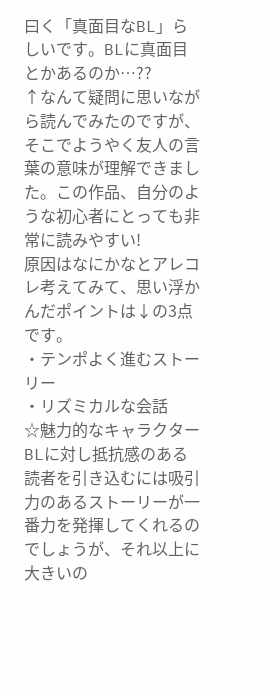曰く「真面目なBL」らしいです。BLに真面目とかあるのか…??
↑なんて疑問に思いながら読んでみたのですが、そこでようやく友人の言葉の意味が理解できました。この作品、自分のような初心者にとっても非常に読みやすい!
原因はなにかなとアレコレ考えてみて、思い浮かんだポイントは↓の3点です。
・テンポよく進むストーリー
・リズミカルな会話
☆魅力的なキャラクター
BLに対し抵抗感のある読者を引き込むには吸引力のあるストーリーが一番力を発揮してくれるのでしょうが、それ以上に大きいの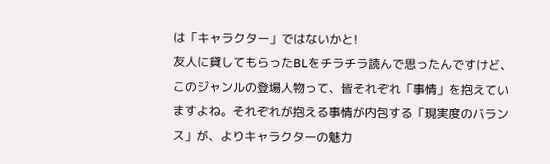は「キャラクター」ではないかと!
友人に貸してもらったBLをチラチラ読んで思ったんですけど、このジャンルの登場人物って、皆それぞれ「事情」を抱えていますよね。それぞれが抱える事情が内包する「現実度のバランス」が、よりキャラクターの魅力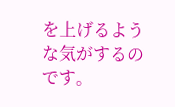を上げるような気がするのです。